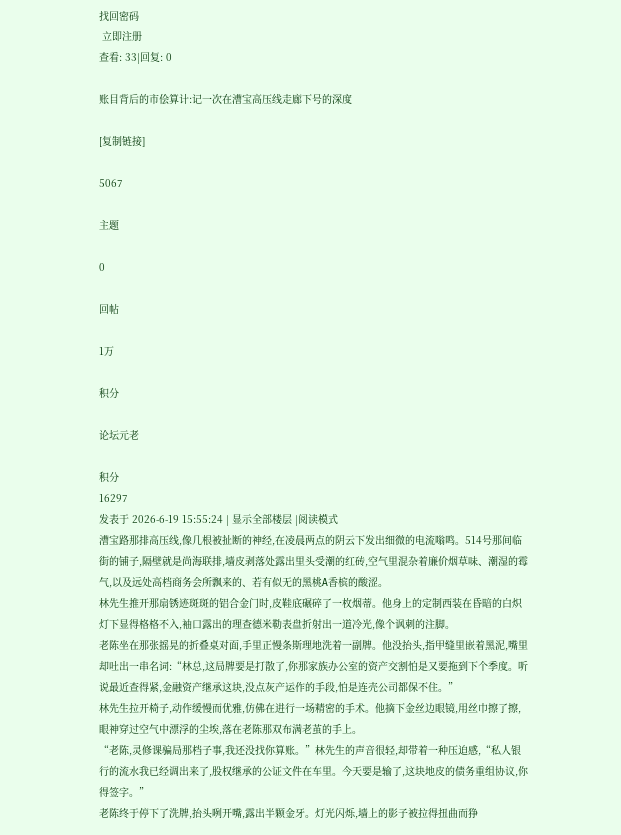找回密码
 立即注册
查看: 33|回复: 0

账目背后的市侩算计:记一次在漕宝高压线走廊下号的深度

[复制链接]

5067

主题

0

回帖

1万

积分

论坛元老

积分
16297
发表于 2026-6-19 15:55:24 | 显示全部楼层 |阅读模式
漕宝路那排高压线,像几根被扯断的神经,在凌晨两点的阴云下发出细微的电流嗡鸣。514号那间临街的铺子,隔壁就是尚海联排,墙皮剥落处露出里头受潮的红砖,空气里混杂着廉价烟草味、潮湿的霉气,以及远处高档商务会所飘来的、若有似无的黑桃A香槟的酸涩。
林先生推开那扇锈迹斑斑的铝合金门时,皮鞋底碾碎了一枚烟蒂。他身上的定制西装在昏暗的白炽灯下显得格格不入,袖口露出的理查德米勒表盘折射出一道冷光,像个讽刺的注脚。
老陈坐在那张摇晃的折叠桌对面,手里正慢条斯理地洗着一副牌。他没抬头,指甲缝里嵌着黑泥,嘴里却吐出一串名词:“林总,这局牌要是打散了,你那家族办公室的资产交割怕是又要拖到下个季度。听说最近查得紧,金融资产继承这块,没点灰产运作的手段,怕是连壳公司都保不住。”
林先生拉开椅子,动作缓慢而优雅,仿佛在进行一场精密的手术。他摘下金丝边眼镜,用丝巾擦了擦,眼神穿过空气中漂浮的尘埃,落在老陈那双布满老茧的手上。
“老陈,灵修课骗局那档子事,我还没找你算账。”林先生的声音很轻,却带着一种压迫感,“私人银行的流水我已经调出来了,股权继承的公证文件在车里。今天要是输了,这块地皮的债务重组协议,你得签字。”
老陈终于停下了洗牌,抬头咧开嘴,露出半颗金牙。灯光闪烁,墙上的影子被拉得扭曲而狰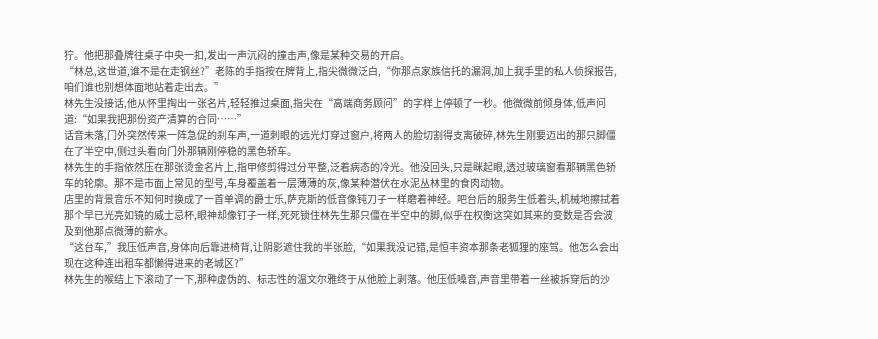狞。他把那叠牌往桌子中央一扣,发出一声沉闷的撞击声,像是某种交易的开启。
“林总,这世道,谁不是在走钢丝?”老陈的手指按在牌背上,指尖微微泛白,“你那点家族信托的漏洞,加上我手里的私人侦探报告,咱们谁也别想体面地站着走出去。”
林先生没接话,他从怀里掏出一张名片,轻轻推过桌面,指尖在“高端商务顾问”的字样上停顿了一秒。他微微前倾身体,低声问道:“如果我把那份资产清算的合同……”
话音未落,门外突然传来一阵急促的刹车声,一道刺眼的远光灯穿过窗户,将两人的脸切割得支离破碎,林先生刚要迈出的那只脚僵在了半空中,侧过头看向门外那辆刚停稳的黑色轿车。
林先生的手指依然压在那张烫金名片上,指甲修剪得过分平整,泛着病态的冷光。他没回头,只是眯起眼,透过玻璃窗看那辆黑色轿车的轮廓。那不是市面上常见的型号,车身覆盖着一层薄薄的灰,像某种潜伏在水泥丛林里的食肉动物。
店里的背景音乐不知何时换成了一首单调的爵士乐,萨克斯的低音像钝刀子一样磨着神经。吧台后的服务生低着头,机械地擦拭着那个早已光亮如镜的威士忌杯,眼神却像钉子一样,死死锁住林先生那只僵在半空中的脚,似乎在权衡这突如其来的变数是否会波及到他那点微薄的薪水。
“这台车,”我压低声音,身体向后靠进椅背,让阴影遮住我的半张脸,“如果我没记错,是恒丰资本那条老狐狸的座驾。他怎么会出现在这种连出租车都懒得进来的老城区?”
林先生的喉结上下滚动了一下,那种虚伪的、标志性的温文尔雅终于从他脸上剥落。他压低嗓音,声音里带着一丝被拆穿后的沙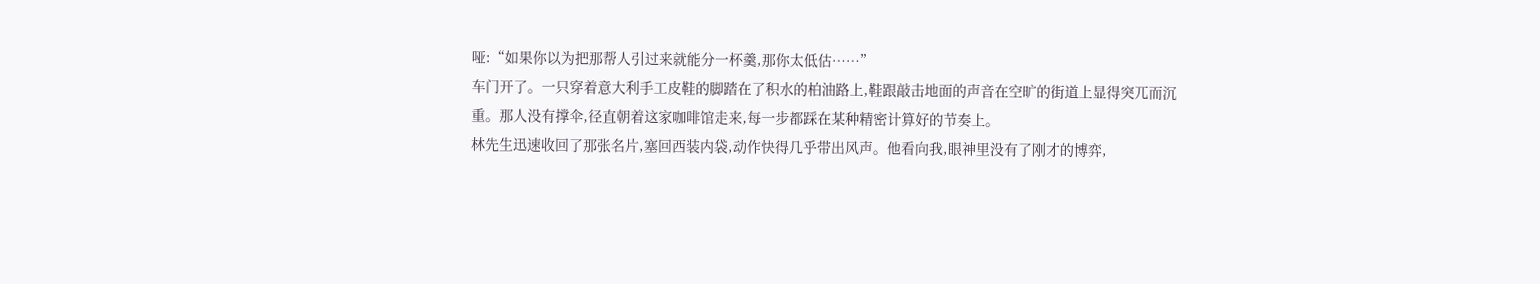哑:“如果你以为把那帮人引过来就能分一杯羹,那你太低估……”
车门开了。一只穿着意大利手工皮鞋的脚踏在了积水的柏油路上,鞋跟敲击地面的声音在空旷的街道上显得突兀而沉重。那人没有撑伞,径直朝着这家咖啡馆走来,每一步都踩在某种精密计算好的节奏上。
林先生迅速收回了那张名片,塞回西装内袋,动作快得几乎带出风声。他看向我,眼神里没有了刚才的博弈,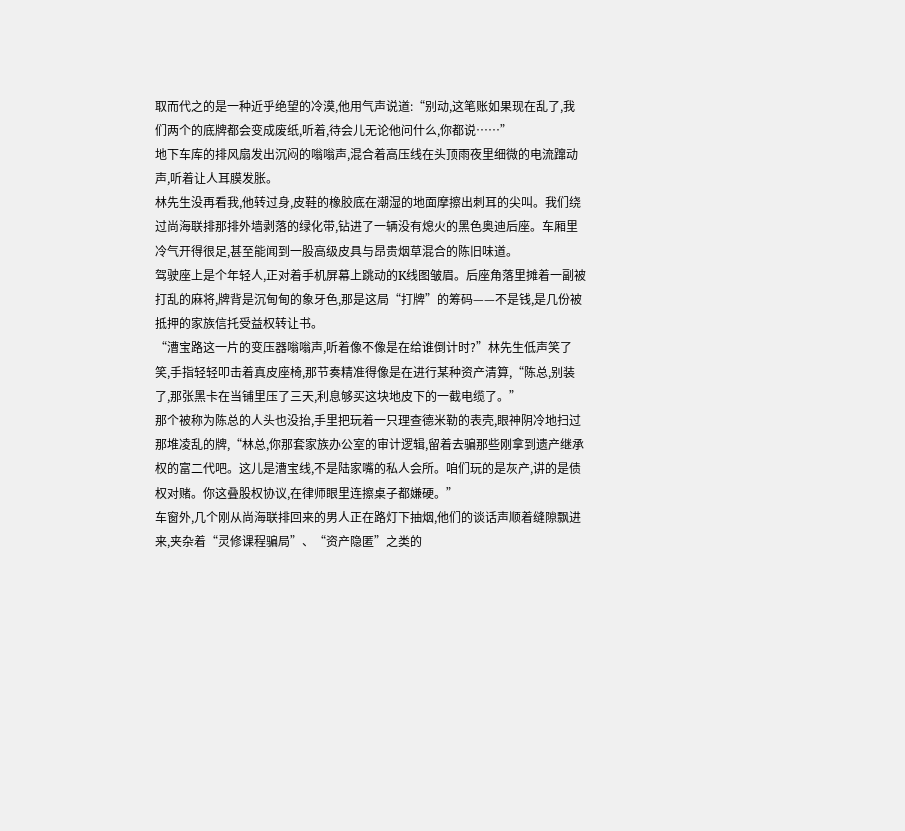取而代之的是一种近乎绝望的冷漠,他用气声说道:“别动,这笔账如果现在乱了,我们两个的底牌都会变成废纸,听着,待会儿无论他问什么,你都说……”
地下车库的排风扇发出沉闷的嗡嗡声,混合着高压线在头顶雨夜里细微的电流蹿动声,听着让人耳膜发胀。
林先生没再看我,他转过身,皮鞋的橡胶底在潮湿的地面摩擦出刺耳的尖叫。我们绕过尚海联排那排外墙剥落的绿化带,钻进了一辆没有熄火的黑色奥迪后座。车厢里冷气开得很足,甚至能闻到一股高级皮具与昂贵烟草混合的陈旧味道。
驾驶座上是个年轻人,正对着手机屏幕上跳动的K线图皱眉。后座角落里摊着一副被打乱的麻将,牌背是沉甸甸的象牙色,那是这局“打牌”的筹码——不是钱,是几份被抵押的家族信托受益权转让书。
“漕宝路这一片的变压器嗡嗡声,听着像不像是在给谁倒计时?”林先生低声笑了笑,手指轻轻叩击着真皮座椅,那节奏精准得像是在进行某种资产清算,“陈总,别装了,那张黑卡在当铺里压了三天,利息够买这块地皮下的一截电缆了。”
那个被称为陈总的人头也没抬,手里把玩着一只理查德米勒的表壳,眼神阴冷地扫过那堆凌乱的牌,“林总,你那套家族办公室的审计逻辑,留着去骗那些刚拿到遗产继承权的富二代吧。这儿是漕宝线,不是陆家嘴的私人会所。咱们玩的是灰产,讲的是债权对赌。你这叠股权协议,在律师眼里连擦桌子都嫌硬。”
车窗外,几个刚从尚海联排回来的男人正在路灯下抽烟,他们的谈话声顺着缝隙飘进来,夹杂着“灵修课程骗局”、“资产隐匿”之类的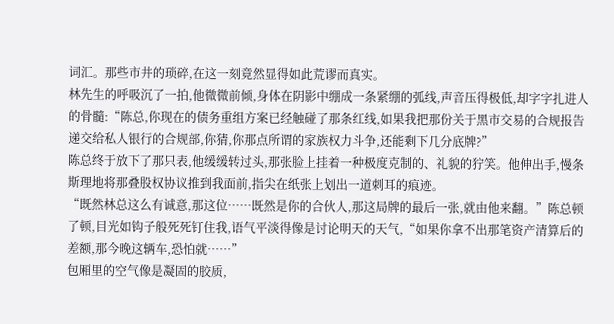词汇。那些市井的琐碎,在这一刻竟然显得如此荒谬而真实。
林先生的呼吸沉了一拍,他微微前倾,身体在阴影中绷成一条紧绷的弧线,声音压得极低,却字字扎进人的骨髓:“陈总,你现在的债务重组方案已经触碰了那条红线,如果我把那份关于黑市交易的合规报告递交给私人银行的合规部,你猜,你那点所谓的家族权力斗争,还能剩下几分底牌?”
陈总终于放下了那只表,他缓缓转过头,那张脸上挂着一种极度克制的、礼貌的狞笑。他伸出手,慢条斯理地将那叠股权协议推到我面前,指尖在纸张上划出一道刺耳的痕迹。
“既然林总这么有诚意,那这位……既然是你的合伙人,那这局牌的最后一张,就由他来翻。”陈总顿了顿,目光如钩子般死死钉住我,语气平淡得像是讨论明天的天气,“如果你拿不出那笔资产清算后的差额,那今晚这辆车,恐怕就……”
包厢里的空气像是凝固的胶质,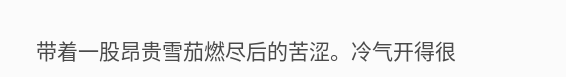带着一股昂贵雪茄燃尽后的苦涩。冷气开得很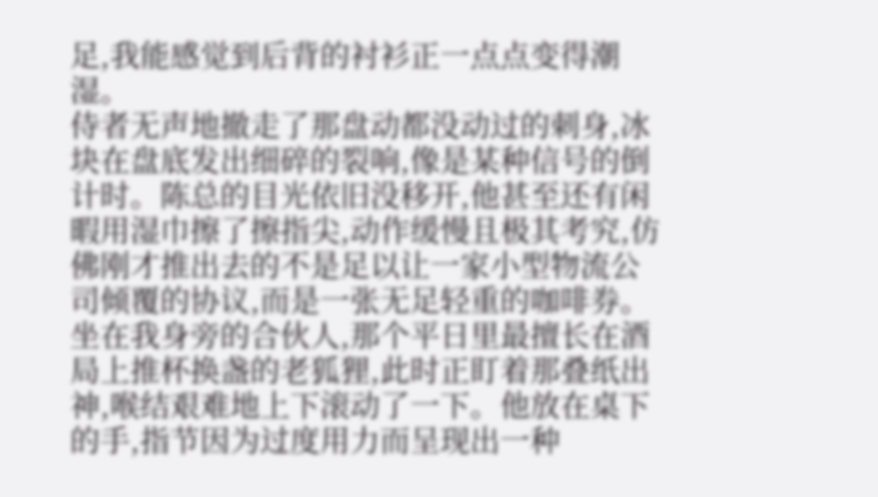足,我能感觉到后背的衬衫正一点点变得潮湿。
侍者无声地撤走了那盘动都没动过的刺身,冰块在盘底发出细碎的裂响,像是某种信号的倒计时。陈总的目光依旧没移开,他甚至还有闲暇用湿巾擦了擦指尖,动作缓慢且极其考究,仿佛刚才推出去的不是足以让一家小型物流公司倾覆的协议,而是一张无足轻重的咖啡券。
坐在我身旁的合伙人,那个平日里最擅长在酒局上推杯换盏的老狐狸,此时正盯着那叠纸出神,喉结艰难地上下滚动了一下。他放在桌下的手,指节因为过度用力而呈现出一种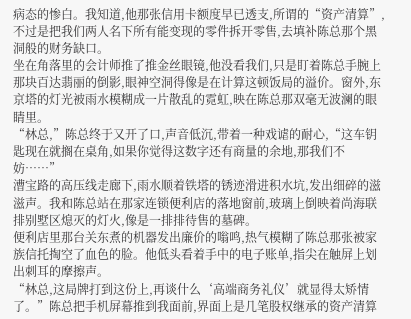病态的惨白。我知道,他那张信用卡额度早已透支,所谓的“资产清算”,不过是把我们两人名下所有能变现的零件拆开零售,去填补陈总那个黑洞般的财务缺口。
坐在角落里的会计师推了推金丝眼镜,他没看我们,只是盯着陈总手腕上那块百达翡丽的倒影,眼神空洞得像是在计算这顿饭局的溢价。窗外,东京塔的灯光被雨水模糊成一片散乱的霓虹,映在陈总那双毫无波澜的眼睛里。
“林总,”陈总终于又开了口,声音低沉,带着一种戏谑的耐心,“这车钥匙现在就搁在桌角,如果你觉得这数字还有商量的余地,那我们不妨……”
漕宝路的高压线走廊下,雨水顺着铁塔的锈迹滑进积水坑,发出细碎的滋滋声。我和陈总站在那家连锁便利店的落地窗前,玻璃上倒映着尚海联排别墅区熄灭的灯火,像是一排排待售的墓碑。
便利店里那台关东煮的机器发出廉价的嗡鸣,热气模糊了陈总那张被家族信托掏空了血色的脸。他低头看着手中的电子账单,指尖在触屏上划出刺耳的摩擦声。
“林总,这局牌打到这份上,再谈什么‘高端商务礼仪’就显得太矫情了。”陈总把手机屏幕推到我面前,界面上是几笔股权继承的资产清算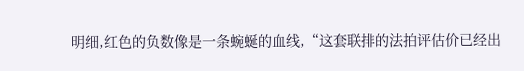明细,红色的负数像是一条蜿蜒的血线,“这套联排的法拍评估价已经出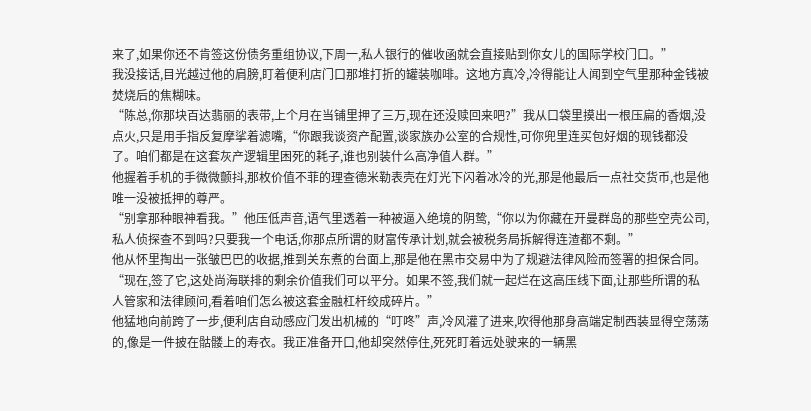来了,如果你还不肯签这份债务重组协议,下周一,私人银行的催收函就会直接贴到你女儿的国际学校门口。”
我没接话,目光越过他的肩膀,盯着便利店门口那堆打折的罐装咖啡。这地方真冷,冷得能让人闻到空气里那种金钱被焚烧后的焦糊味。
“陈总,你那块百达翡丽的表带,上个月在当铺里押了三万,现在还没赎回来吧?”我从口袋里摸出一根压扁的香烟,没点火,只是用手指反复摩挲着滤嘴,“你跟我谈资产配置,谈家族办公室的合规性,可你兜里连买包好烟的现钱都没了。咱们都是在这套灰产逻辑里困死的耗子,谁也别装什么高净值人群。”
他握着手机的手微微颤抖,那枚价值不菲的理查德米勒表壳在灯光下闪着冰冷的光,那是他最后一点社交货币,也是他唯一没被抵押的尊严。
“别拿那种眼神看我。”他压低声音,语气里透着一种被逼入绝境的阴鸷,“你以为你藏在开曼群岛的那些空壳公司,私人侦探查不到吗?只要我一个电话,你那点所谓的财富传承计划,就会被税务局拆解得连渣都不剩。”
他从怀里掏出一张皱巴巴的收据,推到关东煮的台面上,那是他在黑市交易中为了规避法律风险而签署的担保合同。
“现在,签了它,这处尚海联排的剩余价值我们可以平分。如果不签,我们就一起烂在这高压线下面,让那些所谓的私人管家和法律顾问,看着咱们怎么被这套金融杠杆绞成碎片。”
他猛地向前跨了一步,便利店自动感应门发出机械的“叮咚”声,冷风灌了进来,吹得他那身高端定制西装显得空荡荡的,像是一件披在骷髅上的寿衣。我正准备开口,他却突然停住,死死盯着远处驶来的一辆黑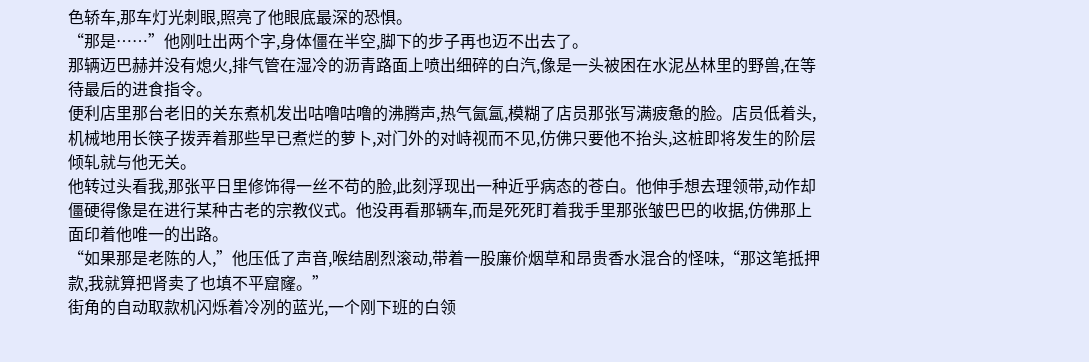色轿车,那车灯光刺眼,照亮了他眼底最深的恐惧。
“那是……”他刚吐出两个字,身体僵在半空,脚下的步子再也迈不出去了。
那辆迈巴赫并没有熄火,排气管在湿冷的沥青路面上喷出细碎的白汽,像是一头被困在水泥丛林里的野兽,在等待最后的进食指令。
便利店里那台老旧的关东煮机发出咕噜咕噜的沸腾声,热气氤氲,模糊了店员那张写满疲惫的脸。店员低着头,机械地用长筷子拨弄着那些早已煮烂的萝卜,对门外的对峙视而不见,仿佛只要他不抬头,这桩即将发生的阶层倾轧就与他无关。
他转过头看我,那张平日里修饰得一丝不苟的脸,此刻浮现出一种近乎病态的苍白。他伸手想去理领带,动作却僵硬得像是在进行某种古老的宗教仪式。他没再看那辆车,而是死死盯着我手里那张皱巴巴的收据,仿佛那上面印着他唯一的出路。
“如果那是老陈的人,”他压低了声音,喉结剧烈滚动,带着一股廉价烟草和昂贵香水混合的怪味,“那这笔抵押款,我就算把肾卖了也填不平窟窿。”
街角的自动取款机闪烁着冷冽的蓝光,一个刚下班的白领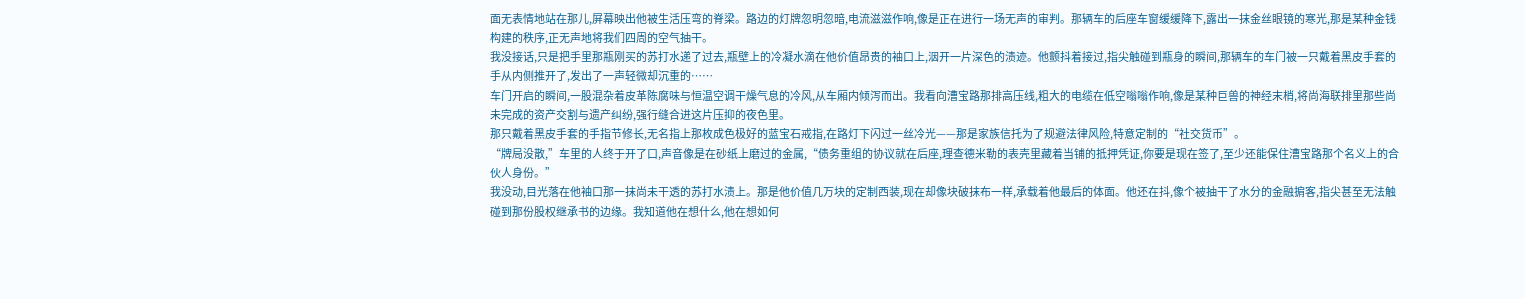面无表情地站在那儿,屏幕映出他被生活压弯的脊梁。路边的灯牌忽明忽暗,电流滋滋作响,像是正在进行一场无声的审判。那辆车的后座车窗缓缓降下,露出一抹金丝眼镜的寒光,那是某种金钱构建的秩序,正无声地将我们四周的空气抽干。
我没接话,只是把手里那瓶刚买的苏打水递了过去,瓶壁上的冷凝水滴在他价值昂贵的袖口上,洇开一片深色的渍迹。他颤抖着接过,指尖触碰到瓶身的瞬间,那辆车的车门被一只戴着黑皮手套的手从内侧推开了,发出了一声轻微却沉重的……
车门开启的瞬间,一股混杂着皮革陈腐味与恒温空调干燥气息的冷风,从车厢内倾泻而出。我看向漕宝路那排高压线,粗大的电缆在低空嗡嗡作响,像是某种巨兽的神经末梢,将尚海联排里那些尚未完成的资产交割与遗产纠纷,强行缝合进这片压抑的夜色里。
那只戴着黑皮手套的手指节修长,无名指上那枚成色极好的蓝宝石戒指,在路灯下闪过一丝冷光——那是家族信托为了规避法律风险,特意定制的“社交货币”。
“牌局没散,”车里的人终于开了口,声音像是在砂纸上磨过的金属,“债务重组的协议就在后座,理查德米勒的表壳里藏着当铺的抵押凭证,你要是现在签了,至少还能保住漕宝路那个名义上的合伙人身份。”
我没动,目光落在他袖口那一抹尚未干透的苏打水渍上。那是他价值几万块的定制西装,现在却像块破抹布一样,承载着他最后的体面。他还在抖,像个被抽干了水分的金融掮客,指尖甚至无法触碰到那份股权继承书的边缘。我知道他在想什么,他在想如何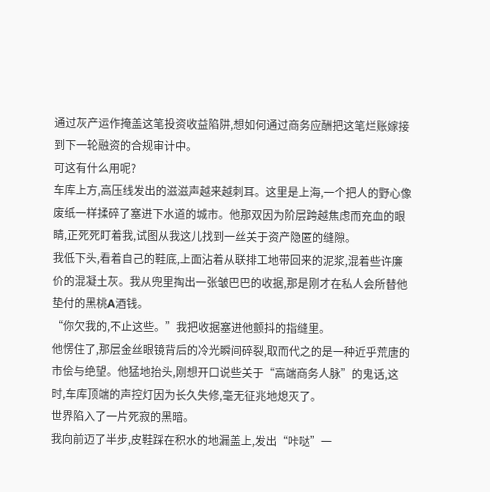通过灰产运作掩盖这笔投资收益陷阱,想如何通过商务应酬把这笔烂账嫁接到下一轮融资的合规审计中。
可这有什么用呢?
车库上方,高压线发出的滋滋声越来越刺耳。这里是上海,一个把人的野心像废纸一样揉碎了塞进下水道的城市。他那双因为阶层跨越焦虑而充血的眼睛,正死死盯着我,试图从我这儿找到一丝关于资产隐匿的缝隙。
我低下头,看着自己的鞋底,上面沾着从联排工地带回来的泥浆,混着些许廉价的混凝土灰。我从兜里掏出一张皱巴巴的收据,那是刚才在私人会所替他垫付的黑桃A酒钱。
“你欠我的,不止这些。”我把收据塞进他颤抖的指缝里。
他愣住了,那层金丝眼镜背后的冷光瞬间碎裂,取而代之的是一种近乎荒唐的市侩与绝望。他猛地抬头,刚想开口说些关于“高端商务人脉”的鬼话,这时,车库顶端的声控灯因为长久失修,毫无征兆地熄灭了。
世界陷入了一片死寂的黑暗。
我向前迈了半步,皮鞋踩在积水的地漏盖上,发出“咔哒”一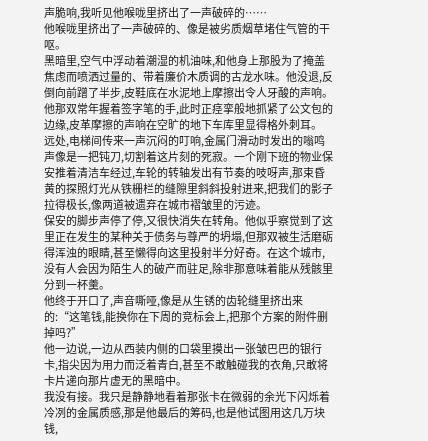声脆响,我听见他喉咙里挤出了一声破碎的……
他喉咙里挤出了一声破碎的、像是被劣质烟草堵住气管的干呕。
黑暗里,空气中浮动着潮湿的机油味,和他身上那股为了掩盖焦虑而喷洒过量的、带着廉价木质调的古龙水味。他没退,反倒向前蹭了半步,皮鞋底在水泥地上摩擦出令人牙酸的声响。他那双常年握着签字笔的手,此时正痉挛般地抓紧了公文包的边缘,皮革摩擦的声响在空旷的地下车库里显得格外刺耳。
远处,电梯间传来一声沉闷的叮响,金属门滑动时发出的嗡鸣声像是一把钝刀,切割着这片刻的死寂。一个刚下班的物业保安推着清洁车经过,车轮的转轴发出有节奏的吱呀声,那束昏黄的探照灯光从铁栅栏的缝隙里斜斜投射进来,把我们的影子拉得极长,像两道被遗弃在城市褶皱里的污迹。
保安的脚步声停了停,又很快消失在转角。他似乎察觉到了这里正在发生的某种关于债务与尊严的坍塌,但那双被生活磨砺得浑浊的眼睛,甚至懒得向这里投射半分好奇。在这个城市,没有人会因为陌生人的破产而驻足,除非那意味着能从残骸里分到一杯羹。
他终于开口了,声音嘶哑,像是从生锈的齿轮缝里挤出来的:“这笔钱,能换你在下周的竞标会上,把那个方案的附件删掉吗?”
他一边说,一边从西装内侧的口袋里摸出一张皱巴巴的银行卡,指尖因为用力而泛着青白,甚至不敢触碰我的衣角,只敢将卡片递向那片虚无的黑暗中。
我没有接。我只是静静地看着那张卡在微弱的余光下闪烁着冷冽的金属质感,那是他最后的筹码,也是他试图用这几万块钱,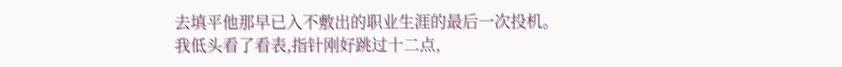去填平他那早已入不敷出的职业生涯的最后一次投机。
我低头看了看表,指针刚好跳过十二点,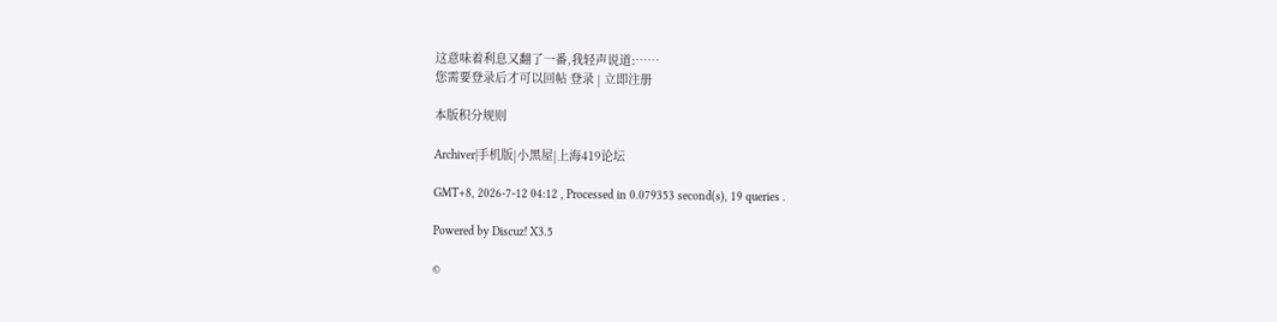这意味着利息又翻了一番,我轻声说道:……
您需要登录后才可以回帖 登录 | 立即注册

本版积分规则

Archiver|手机版|小黑屋|上海419论坛

GMT+8, 2026-7-12 04:12 , Processed in 0.079353 second(s), 19 queries .

Powered by Discuz! X3.5

©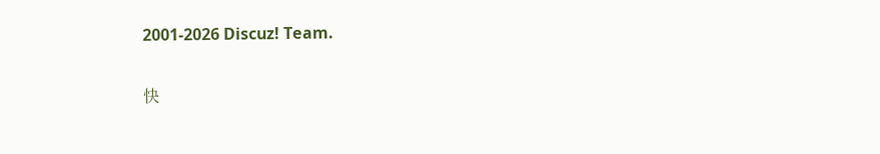2001-2026 Discuz! Team.

快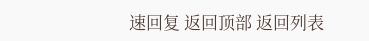速回复 返回顶部 返回列表